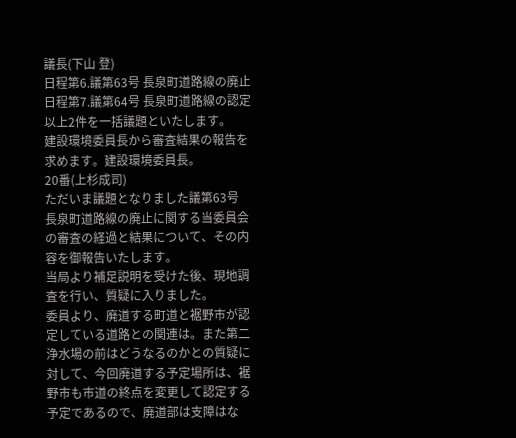議長(下山 登)
日程第6.議第63号 長泉町道路線の廃止
日程第7.議第64号 長泉町道路線の認定
以上2件を一括議題といたします。
建設環境委員長から審査結果の報告を求めます。建設環境委員長。
20番(上杉成司)
ただいま議題となりました議第63号 長泉町道路線の廃止に関する当委員会の審査の経過と結果について、その内容を御報告いたします。
当局より補足説明を受けた後、現地調査を行い、質疑に入りました。
委員より、廃道する町道と裾野市が認定している道路との関連は。また第二浄水場の前はどうなるのかとの質疑に対して、今回廃道する予定場所は、裾野市も市道の終点を変更して認定する予定であるので、廃道部は支障はな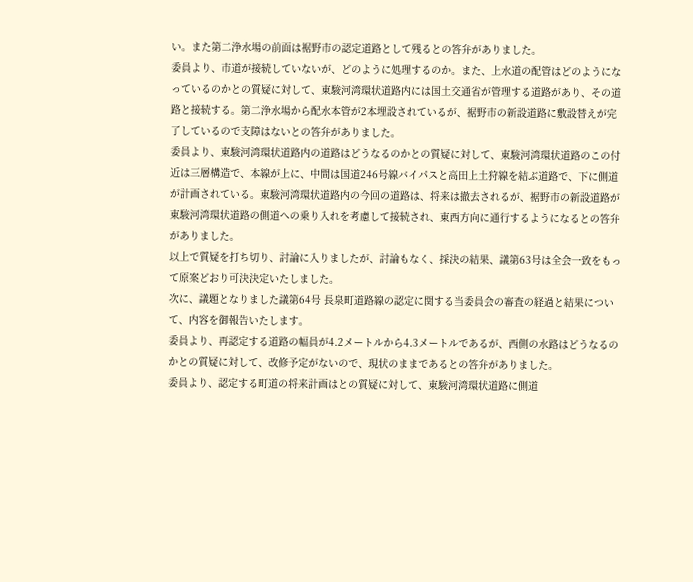い。また第二浄水場の前面は裾野市の認定道路として残るとの答弁がありました。
委員より、市道が接続していないが、どのように処理するのか。また、上水道の配管はどのようになっているのかとの質疑に対して、東駿河湾環状道路内には国土交通省が管理する道路があり、その道路と接続する。第二浄水場から配水本管が2本埋設されているが、裾野市の新設道路に敷設替えが完了しているので支障はないとの答弁がありました。
委員より、東駿河湾環状道路内の道路はどうなるのかとの質疑に対して、東駿河湾環状道路のこの付近は三層構造で、本線が上に、中間は国道246号線バイパスと高田上土狩線を結ぶ道路で、下に側道が計画されている。東駿河湾環状道路内の今回の道路は、将来は撤去されるが、裾野市の新設道路が東駿河湾環状道路の側道への乗り入れを考慮して接続され、東西方向に通行するようになるとの答弁がありました。
以上で質疑を打ち切り、討論に入りましたが、討論もなく、採決の結果、議第63号は全会一致をもって原案どおり可決決定いたしました。
次に、議題となりました議第64号 長泉町道路線の認定に関する当委員会の審査の経過と結果について、内容を御報告いたします。
委員より、再認定する道路の幅員が4.2メートルから4.3メートルであるが、西側の水路はどうなるのかとの質疑に対して、改修予定がないので、現状のままであるとの答弁がありました。
委員より、認定する町道の将来計画はとの質疑に対して、東駿河湾環状道路に側道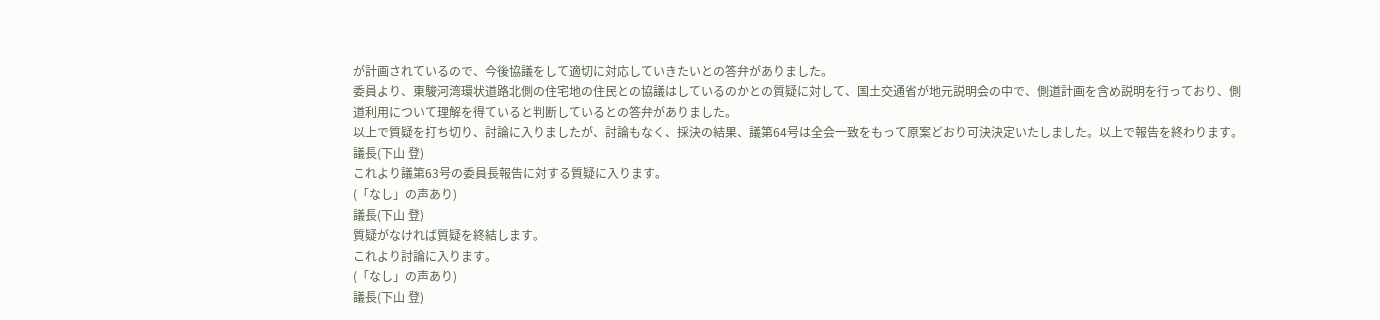が計画されているので、今後協議をして適切に対応していきたいとの答弁がありました。
委員より、東駿河湾環状道路北側の住宅地の住民との協議はしているのかとの質疑に対して、国土交通省が地元説明会の中で、側道計画を含め説明を行っており、側道利用について理解を得ていると判断しているとの答弁がありました。
以上で質疑を打ち切り、討論に入りましたが、討論もなく、採決の結果、議第64号は全会一致をもって原案どおり可決決定いたしました。以上で報告を終わります。
議長(下山 登)
これより議第63号の委員長報告に対する質疑に入ります。
(「なし」の声あり)
議長(下山 登)
質疑がなければ質疑を終結します。
これより討論に入ります。
(「なし」の声あり)
議長(下山 登)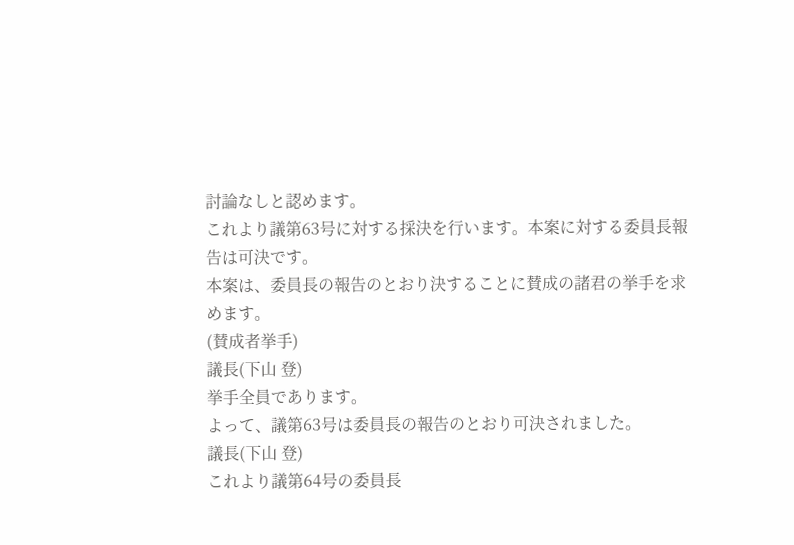討論なしと認めます。
これより議第63号に対する採決を行います。本案に対する委員長報告は可決です。
本案は、委員長の報告のとおり決することに賛成の諸君の挙手を求めます。
(賛成者挙手)
議長(下山 登)
挙手全員であります。
よって、議第63号は委員長の報告のとおり可決されました。
議長(下山 登)
これより議第64号の委員長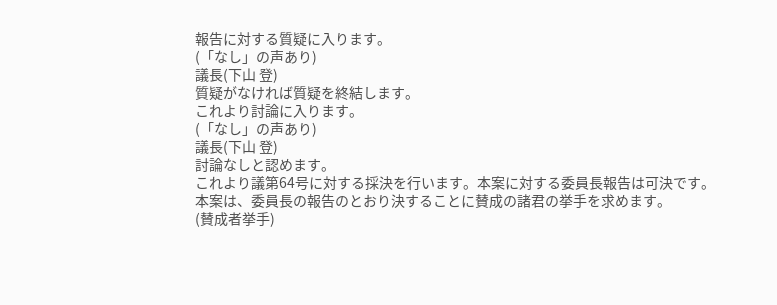報告に対する質疑に入ります。
(「なし」の声あり)
議長(下山 登)
質疑がなければ質疑を終結します。
これより討論に入ります。
(「なし」の声あり)
議長(下山 登)
討論なしと認めます。
これより議第64号に対する採決を行います。本案に対する委員長報告は可決です。
本案は、委員長の報告のとおり決することに賛成の諸君の挙手を求めます。
(賛成者挙手)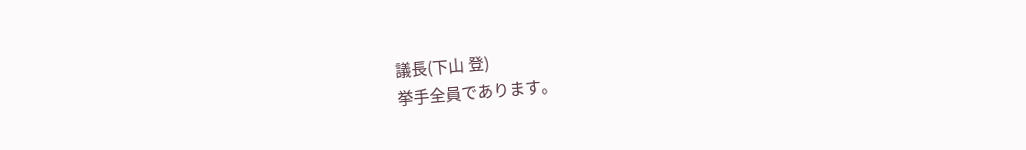議長(下山 登)
挙手全員であります。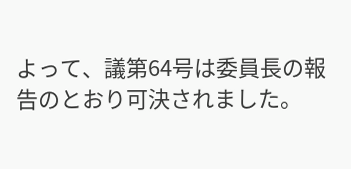よって、議第64号は委員長の報告のとおり可決されました。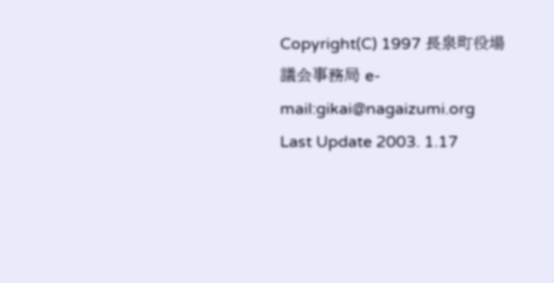Copyright(C) 1997 長泉町役場 議会事務局 e-mail:gikai@nagaizumi.org
Last Update 2003. 1.17